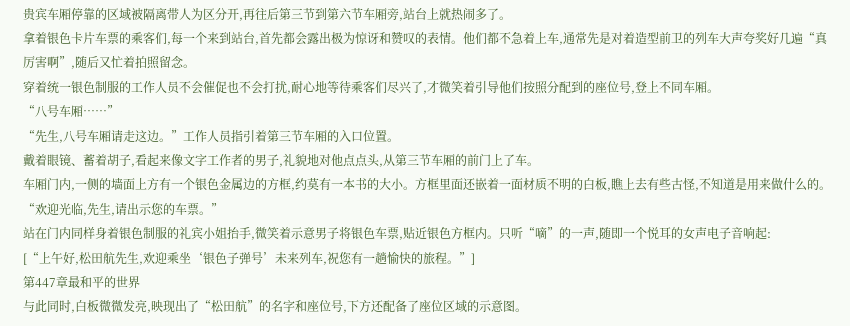贵宾车厢停靠的区域被隔离带人为区分开,再往后第三节到第六节车厢旁,站台上就热闹多了。
拿着银色卡片车票的乘客们,每一个来到站台,首先都会露出极为惊讶和赞叹的表情。他们都不急着上车,通常先是对着造型前卫的列车大声夸奖好几遍“真厉害啊”,随后又忙着拍照留念。
穿着统一银色制服的工作人员不会催促也不会打扰,耐心地等待乘客们尽兴了,才微笑着引导他们按照分配到的座位号,登上不同车厢。
“八号车厢……”
“先生,八号车厢请走这边。”工作人员指引着第三节车厢的入口位置。
戴着眼镜、蓄着胡子,看起来像文字工作者的男子,礼貌地对他点点头,从第三节车厢的前门上了车。
车厢门内,一侧的墙面上方有一个银色金属边的方框,约莫有一本书的大小。方框里面还嵌着一面材质不明的白板,瞧上去有些古怪,不知道是用来做什么的。
“欢迎光临,先生,请出示您的车票。”
站在门内同样身着银色制服的礼宾小姐抬手,微笑着示意男子将银色车票,贴近银色方框内。只听“嘀”的一声,随即一个悦耳的女声电子音响起:
[“上午好,松田航先生,欢迎乘坐‘银色子弹号’未来列车,祝您有一趟愉快的旅程。”]
第447章最和平的世界
与此同时,白板微微发亮,映现出了“松田航”的名字和座位号,下方还配备了座位区域的示意图。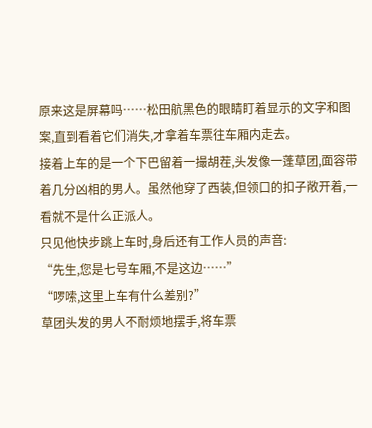原来这是屏幕吗……松田航黑色的眼睛盯着显示的文字和图案,直到看着它们消失,才拿着车票往车厢内走去。
接着上车的是一个下巴留着一撮胡茬,头发像一蓬草团,面容带着几分凶相的男人。虽然他穿了西装,但领口的扣子敞开着,一看就不是什么正派人。
只见他快步跳上车时,身后还有工作人员的声音:
“先生,您是七号车厢,不是这边……”
“啰嗦,这里上车有什么差别?”
草团头发的男人不耐烦地摆手,将车票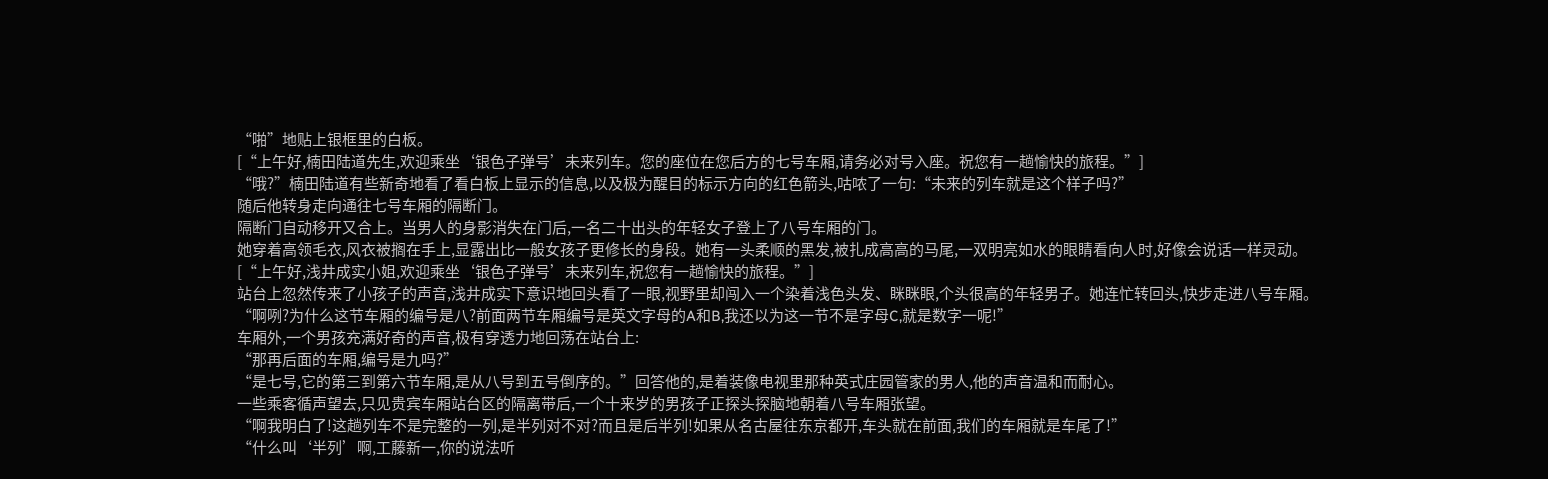“啪”地贴上银框里的白板。
[“上午好,楠田陆道先生,欢迎乘坐‘银色子弹号’未来列车。您的座位在您后方的七号车厢,请务必对号入座。祝您有一趟愉快的旅程。”]
“哦?”楠田陆道有些新奇地看了看白板上显示的信息,以及极为醒目的标示方向的红色箭头,咕哝了一句:“未来的列车就是这个样子吗?”
随后他转身走向通往七号车厢的隔断门。
隔断门自动移开又合上。当男人的身影消失在门后,一名二十出头的年轻女子登上了八号车厢的门。
她穿着高领毛衣,风衣被搁在手上,显露出比一般女孩子更修长的身段。她有一头柔顺的黑发,被扎成高高的马尾,一双明亮如水的眼睛看向人时,好像会说话一样灵动。
[“上午好,浅井成实小姐,欢迎乘坐‘银色子弹号’未来列车,祝您有一趟愉快的旅程。”]
站台上忽然传来了小孩子的声音,浅井成实下意识地回头看了一眼,视野里却闯入一个染着浅色头发、眯眯眼,个头很高的年轻男子。她连忙转回头,快步走进八号车厢。
“啊咧?为什么这节车厢的编号是八?前面两节车厢编号是英文字母的A和B,我还以为这一节不是字母C,就是数字一呢!”
车厢外,一个男孩充满好奇的声音,极有穿透力地回荡在站台上:
“那再后面的车厢,编号是九吗?”
“是七号,它的第三到第六节车厢,是从八号到五号倒序的。”回答他的,是着装像电视里那种英式庄园管家的男人,他的声音温和而耐心。
一些乘客循声望去,只见贵宾车厢站台区的隔离带后,一个十来岁的男孩子正探头探脑地朝着八号车厢张望。
“啊我明白了!这趟列车不是完整的一列,是半列对不对?而且是后半列!如果从名古屋往东京都开,车头就在前面,我们的车厢就是车尾了!”
“什么叫‘半列’啊,工藤新一,你的说法听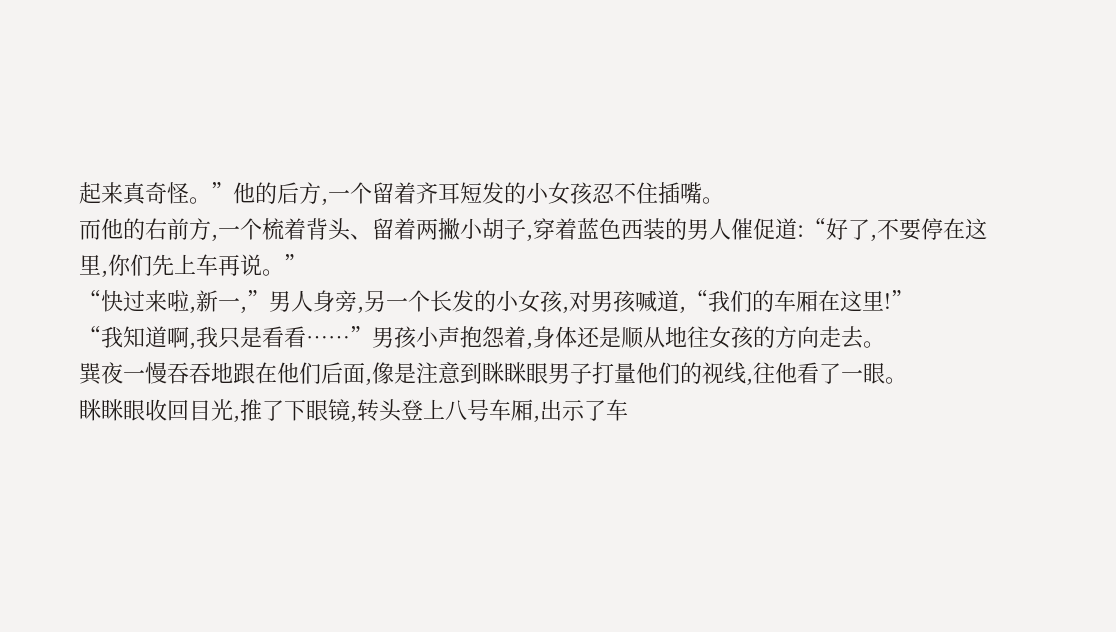起来真奇怪。”他的后方,一个留着齐耳短发的小女孩忍不住插嘴。
而他的右前方,一个梳着背头、留着两撇小胡子,穿着蓝色西装的男人催促道:“好了,不要停在这里,你们先上车再说。”
“快过来啦,新一,”男人身旁,另一个长发的小女孩,对男孩喊道,“我们的车厢在这里!”
“我知道啊,我只是看看……”男孩小声抱怨着,身体还是顺从地往女孩的方向走去。
巽夜一慢吞吞地跟在他们后面,像是注意到眯眯眼男子打量他们的视线,往他看了一眼。
眯眯眼收回目光,推了下眼镜,转头登上八号车厢,出示了车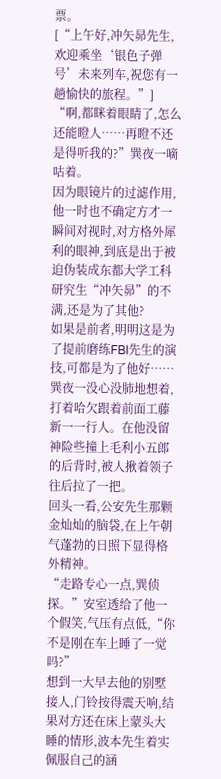票。
[“上午好,冲矢昴先生,欢迎乘坐‘银色子弹号’未来列车,祝您有一趟愉快的旅程。”]
“啊,都眯着眼睛了,怎么还能瞪人……再瞪不还是得听我的?”巽夜一嘀咕着。
因为眼镜片的过滤作用,他一时也不确定方才一瞬间对视时,对方格外犀利的眼神,到底是出于被迫伪装成东都大学工科研究生“冲矢昴”的不满,还是为了其他?
如果是前者,明明这是为了提前磨练FBI先生的演技,可都是为了他好……
巽夜一没心没肺地想着,打着哈欠跟着前面工藤新一一行人。在他没留神险些撞上毛利小五郎的后背时,被人揪着领子往后拉了一把。
回头一看,公安先生那颗金灿灿的脑袋,在上午朝气蓬勃的日照下显得格外精神。
“走路专心一点,巽侦探。”安室透给了他一个假笑,气压有点低,“你不是刚在车上睡了一觉吗?”
想到一大早去他的别墅接人,门铃按得震天响,结果对方还在床上蒙头大睡的情形,波本先生着实佩服自己的涵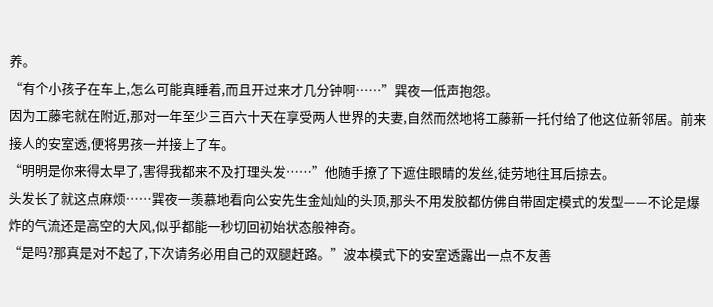养。
“有个小孩子在车上,怎么可能真睡着,而且开过来才几分钟啊……”巽夜一低声抱怨。
因为工藤宅就在附近,那对一年至少三百六十天在享受两人世界的夫妻,自然而然地将工藤新一托付给了他这位新邻居。前来接人的安室透,便将男孩一并接上了车。
“明明是你来得太早了,害得我都来不及打理头发……”他随手撩了下遮住眼睛的发丝,徒劳地往耳后掠去。
头发长了就这点麻烦……巽夜一羡慕地看向公安先生金灿灿的头顶,那头不用发胶都仿佛自带固定模式的发型——不论是爆炸的气流还是高空的大风,似乎都能一秒切回初始状态般神奇。
“是吗?那真是对不起了,下次请务必用自己的双腿赶路。”波本模式下的安室透露出一点不友善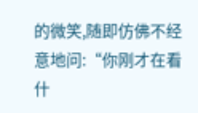的微笑,随即仿佛不经意地问:“你刚才在看什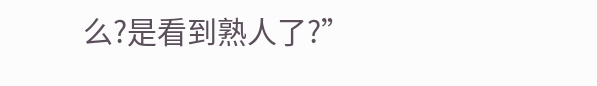么?是看到熟人了?”